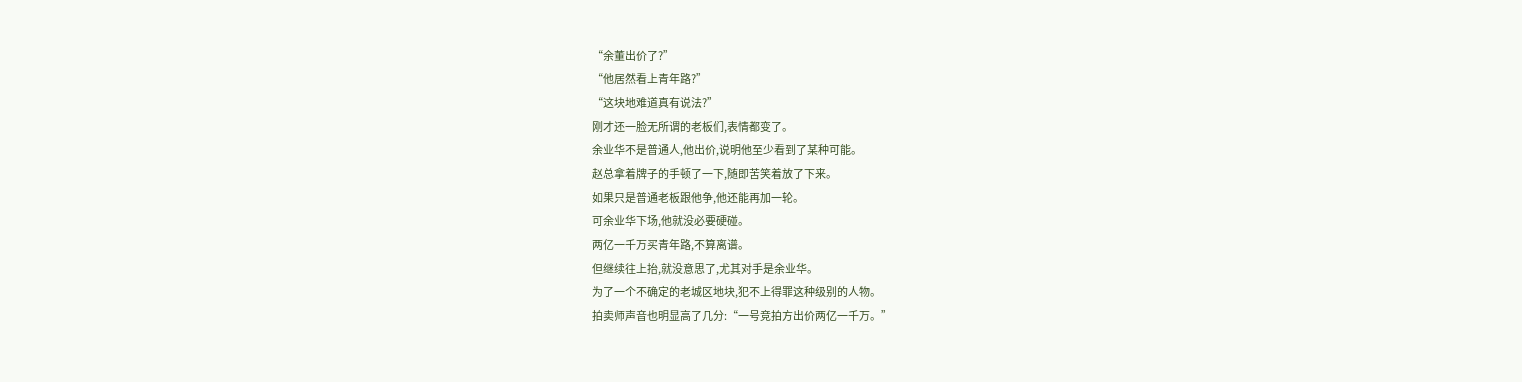“余董出价了?”
“他居然看上青年路?”
“这块地难道真有说法?”
刚才还一脸无所谓的老板们,表情都变了。
余业华不是普通人,他出价,说明他至少看到了某种可能。
赵总拿着牌子的手顿了一下,随即苦笑着放了下来。
如果只是普通老板跟他争,他还能再加一轮。
可余业华下场,他就没必要硬碰。
两亿一千万买青年路,不算离谱。
但继续往上抬,就没意思了,尤其对手是余业华。
为了一个不确定的老城区地块,犯不上得罪这种级别的人物。
拍卖师声音也明显高了几分:“一号竞拍方出价两亿一千万。”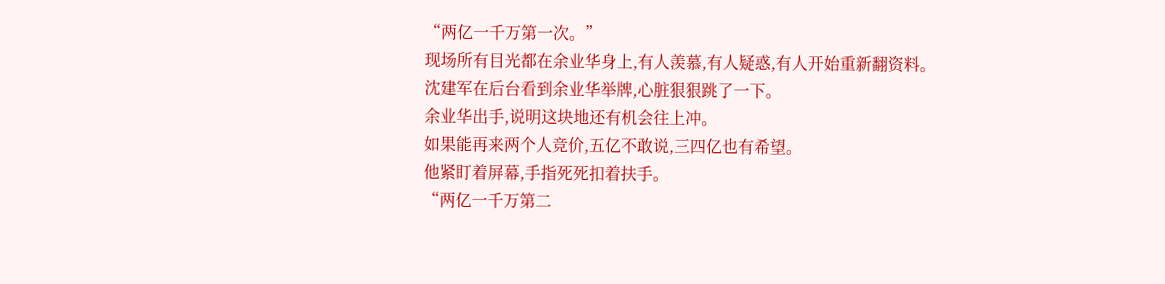“两亿一千万第一次。”
现场所有目光都在余业华身上,有人羡慕,有人疑惑,有人开始重新翻资料。
沈建军在后台看到余业华举牌,心脏狠狠跳了一下。
余业华出手,说明这块地还有机会往上冲。
如果能再来两个人竞价,五亿不敢说,三四亿也有希望。
他紧盯着屏幕,手指死死扣着扶手。
“两亿一千万第二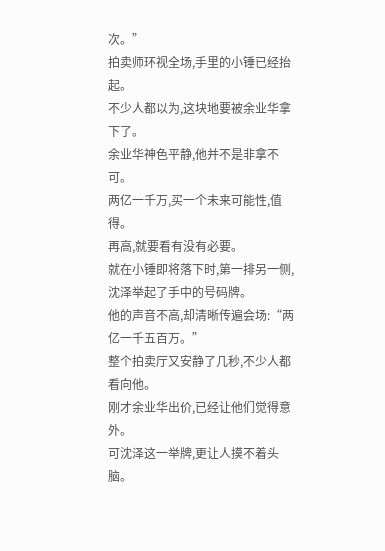次。”
拍卖师环视全场,手里的小锤已经抬起。
不少人都以为,这块地要被余业华拿下了。
余业华神色平静,他并不是非拿不可。
两亿一千万,买一个未来可能性,值得。
再高,就要看有没有必要。
就在小锤即将落下时,第一排另一侧,沈泽举起了手中的号码牌。
他的声音不高,却清晰传遍会场:“两亿一千五百万。”
整个拍卖厅又安静了几秒,不少人都看向他。
刚才余业华出价,已经让他们觉得意外。
可沈泽这一举牌,更让人摸不着头脑。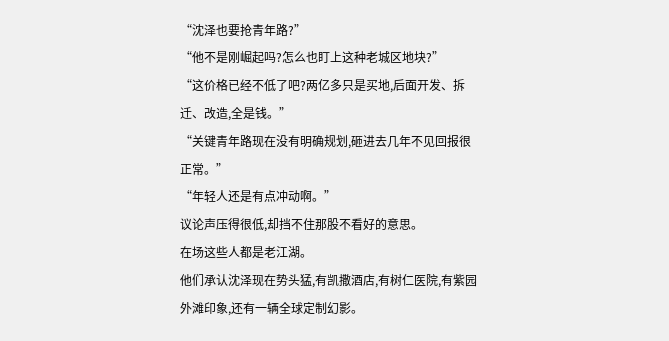“沈泽也要抢青年路?”
“他不是刚崛起吗?怎么也盯上这种老城区地块?”
“这价格已经不低了吧?两亿多只是买地,后面开发、拆迁、改造,全是钱。”
“关键青年路现在没有明确规划,砸进去几年不见回报很正常。”
“年轻人还是有点冲动啊。”
议论声压得很低,却挡不住那股不看好的意思。
在场这些人都是老江湖。
他们承认沈泽现在势头猛,有凯撒酒店,有树仁医院,有紫园外滩印象,还有一辆全球定制幻影。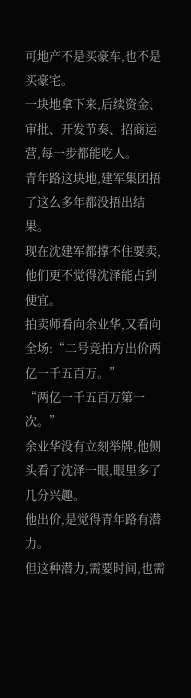可地产不是买豪车,也不是买豪宅。
一块地拿下来,后续资金、审批、开发节奏、招商运营,每一步都能吃人。
青年路这块地,建军集团捂了这么多年都没捂出结果。
现在沈建军都撑不住要卖,他们更不觉得沈泽能占到便宜。
拍卖师看向余业华,又看向全场:“二号竞拍方出价两亿一千五百万。”
“两亿一千五百万第一次。”
余业华没有立刻举牌,他侧头看了沈泽一眼,眼里多了几分兴趣。
他出价,是觉得青年路有潜力。
但这种潜力,需要时间,也需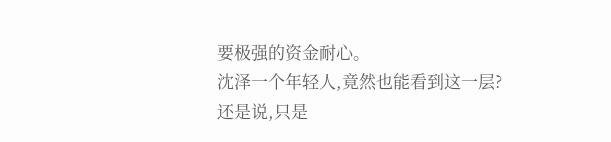要极强的资金耐心。
沈泽一个年轻人,竟然也能看到这一层?
还是说,只是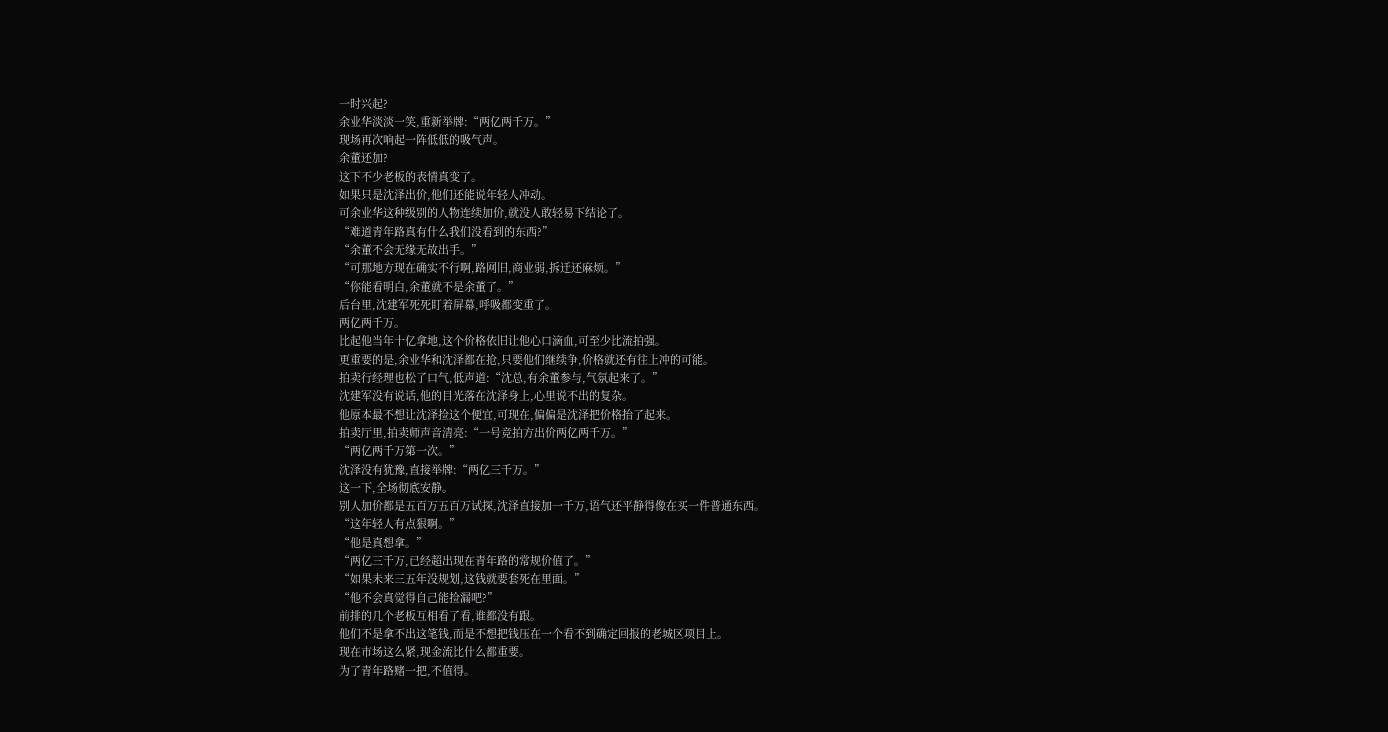一时兴起?
余业华淡淡一笑,重新举牌:“两亿两千万。”
现场再次响起一阵低低的吸气声。
余董还加?
这下不少老板的表情真变了。
如果只是沈泽出价,他们还能说年轻人冲动。
可余业华这种级别的人物连续加价,就没人敢轻易下结论了。
“难道青年路真有什么我们没看到的东西?”
“余董不会无缘无故出手。”
“可那地方现在确实不行啊,路网旧,商业弱,拆迁还麻烦。”
“你能看明白,余董就不是余董了。”
后台里,沈建军死死盯着屏幕,呼吸都变重了。
两亿两千万。
比起他当年十亿拿地,这个价格依旧让他心口滴血,可至少比流拍强。
更重要的是,余业华和沈泽都在抢,只要他们继续争,价格就还有往上冲的可能。
拍卖行经理也松了口气,低声道:“沈总,有余董参与,气氛起来了。”
沈建军没有说话,他的目光落在沈泽身上,心里说不出的复杂。
他原本最不想让沈泽捡这个便宜,可现在,偏偏是沈泽把价格抬了起来。
拍卖厅里,拍卖师声音清亮:“一号竞拍方出价两亿两千万。”
“两亿两千万第一次。”
沈泽没有犹豫,直接举牌:“两亿三千万。”
这一下,全场彻底安静。
别人加价都是五百万五百万试探,沈泽直接加一千万,语气还平静得像在买一件普通东西。
“这年轻人有点狠啊。”
“他是真想拿。”
“两亿三千万,已经超出现在青年路的常规价值了。”
“如果未来三五年没规划,这钱就要套死在里面。”
“他不会真觉得自己能捡漏吧?”
前排的几个老板互相看了看,谁都没有跟。
他们不是拿不出这笔钱,而是不想把钱压在一个看不到确定回报的老城区项目上。
现在市场这么紧,现金流比什么都重要。
为了青年路赌一把,不值得。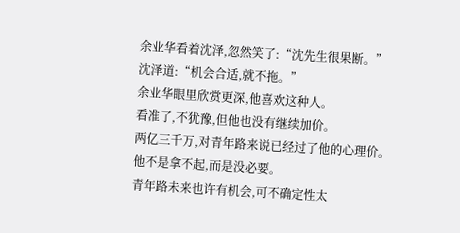余业华看着沈泽,忽然笑了:“沈先生很果断。”
沈泽道:“机会合适,就不拖。”
余业华眼里欣赏更深,他喜欢这种人。
看准了,不犹豫,但他也没有继续加价。
两亿三千万,对青年路来说已经过了他的心理价。
他不是拿不起,而是没必要。
青年路未来也许有机会,可不确定性太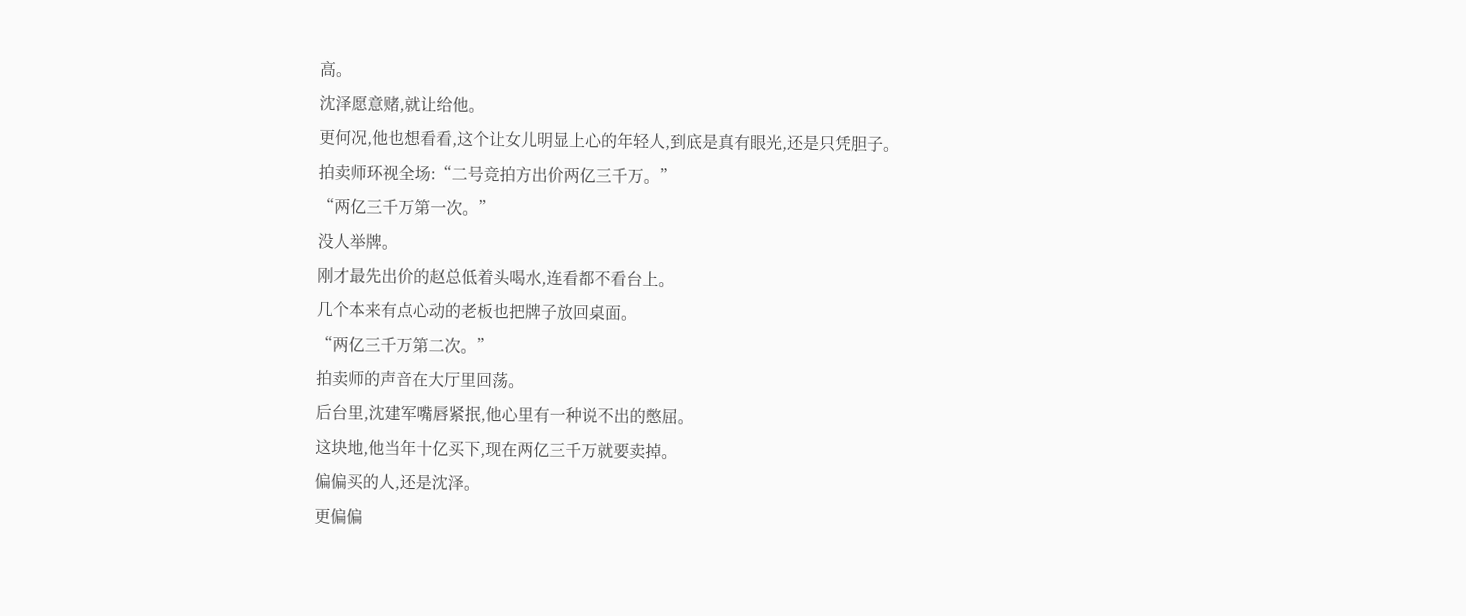高。
沈泽愿意赌,就让给他。
更何况,他也想看看,这个让女儿明显上心的年轻人,到底是真有眼光,还是只凭胆子。
拍卖师环视全场:“二号竞拍方出价两亿三千万。”
“两亿三千万第一次。”
没人举牌。
刚才最先出价的赵总低着头喝水,连看都不看台上。
几个本来有点心动的老板也把牌子放回桌面。
“两亿三千万第二次。”
拍卖师的声音在大厅里回荡。
后台里,沈建军嘴唇紧抿,他心里有一种说不出的憋屈。
这块地,他当年十亿买下,现在两亿三千万就要卖掉。
偏偏买的人,还是沈泽。
更偏偏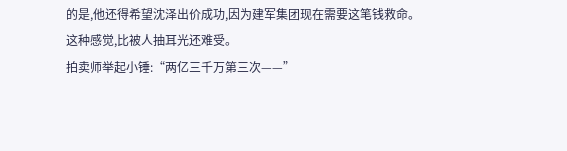的是,他还得希望沈泽出价成功,因为建军集团现在需要这笔钱救命。
这种感觉,比被人抽耳光还难受。
拍卖师举起小锤:“两亿三千万第三次——”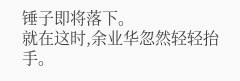锤子即将落下。
就在这时,余业华忽然轻轻抬手。